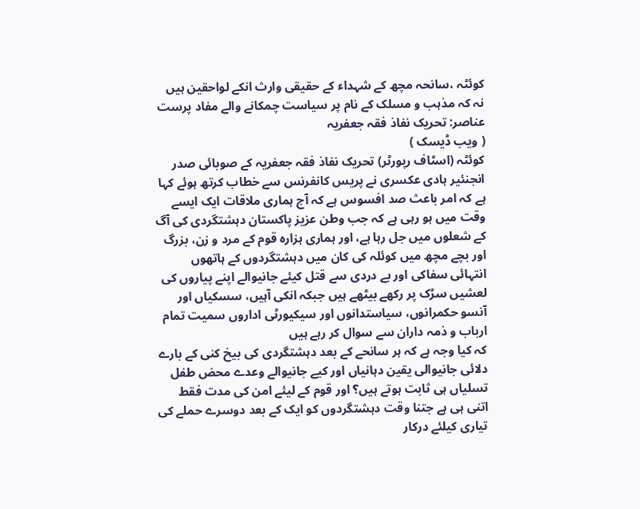کوئٹہ ،سانحہ مچھ کے شہداء کے حقیقی وارث انکے لواحقین ہیں نہ کہ مذہب و مسلک کے نام پر سیاست چمکانے والے مفاد پرست عناصر: تحریک نفاذ فقہ جعفریہ
( ویب ڈیسک )
کوئٹہ (اسٹاف رپورٹر) تحریک نفاذ فقہ جعفریہ کے صوبائی صدر انجنئیر ہادی عکسری نے پریس کانفرنس سے خطاب کرتھ ہوئے کہا ہے کہ امر باعث صد افسوس ہے کہ آج ہماری ملاقات ایک ایسے وقت میں ہو رہی ہے کہ جب وطن عزیز پاکستان دہشتگردی کی آگ کے شعلوں میں جل رہا ہے، اور ہماری ہزارہ قوم کے مرد و زن، بزرگ اور بچے مچھ میں کوئلہ کی کان میں دہشتگردوں کے ہاتھوں انتہائی سفاکی اور بے دردی سے قتل کیئے جانیوالے اپنے پیاروں کی لعشیں سڑک پر رکھے بیٹھے ہیں جبکہ انکی آہیں، سسکیاں اور آنسو حکمرانوں، سیاستدانوں اور سیکیورٹی اداروں سمیت تمام ارباب و ذمہ داران سے سوال کر رہے ہیں
کہ کیا وجہ ہے کہ ہر سانحے کے بعد دہشتگردی کی بیخ کنی کے بارے دلائی جانیوالی یقین دہانیاں اور کیے جانیوالے وعدے محض طفل تسلیاں ہی ثابت ہوتے ہیں؟ اور قوم کے لیئے امن کی مدت فقط اتنی ہی ہے جتنا وقت دہشتگردوں کو ایک کے بعد دوسرے حملے کی تیاری کیلئے درکار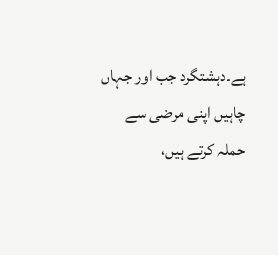ہے۔دہشتگرد جب اور جہاں چاہیں اپنی مرضی سے حملہ کرتے ہیں،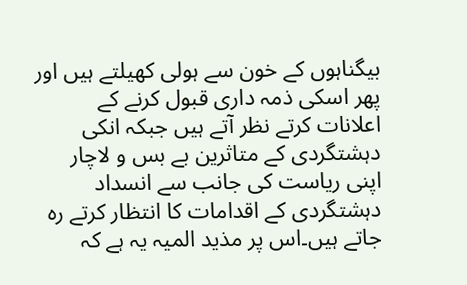بیگناہوں کے خون سے ہولی کھیلتے ہیں اور پھر اسکی ذمہ داری قبول کرنے کے اعلانات کرتے نظر آتے ہیں جبکہ انکی دہشتگردی کے متاثرین بے بس و لاچار اپنی ریاست کی جانب سے انسداد دہشتگردی کے اقدامات کا انتظار کرتے رہ جاتے ہیں۔اس پر مذید المیہ یہ ہے کہ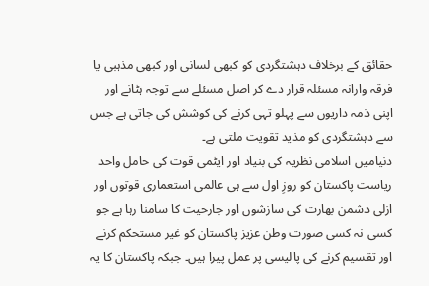حقائق کے برخلاف دہشتگردی کو کبھی لسانی اور کبھی مذہبی یا فرقہ وارانہ مسئلہ قرار دے کر اصل مسئلے سے توجہ ہٹانے اور اپنی ذمہ داریوں سے پہلو تہی کرنے کی کوشش کی جاتی ہے جس سے دہشتگردی کو مذید تقویت ملتی ہے۔
دنیامیں اسلامی نظریہ کی بنیاد اور ایٹمی قوت کی حامل واحد ریاست پاکستان کو روزِ اول سے ہی عالمی استعماری قوتوں اور ازلی دشمن بھارت کی سازشوں اور جارحیت کا سامنا رہا ہے جو کسی نہ کسی صورت وطن عزیز پاکستان کو غیر مستحکم کرنے اور تقسیم کرنے کی پالیسی پر عمل پیرا ہیں۔ جبکہ پاکستان کا یہ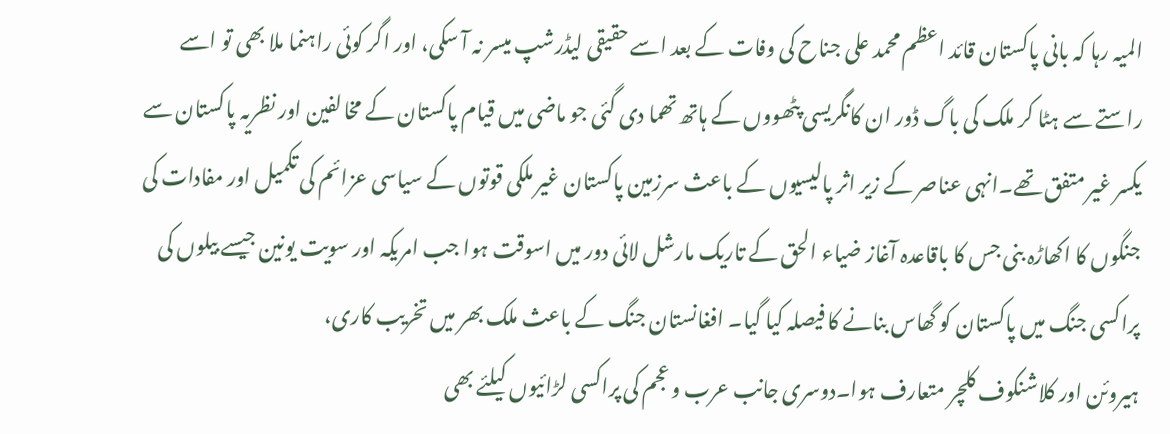المیہ رہا کہ بانی پاکستان قائد اعظم محمد علی جناح کی وفات کے بعد اسے حقیقی لیڈرشپ میسر نہ آ سکی، اور اگر کوئی راہنما ملا بھی تو اسے راستے سے ہٹا کر ملک کی باگ ڈور ان کانگریسی پٹھووں کے ہاتھ تھما دی گئی جو ماضی میں قیام پاکستان کے مخالفین اور نظریہ پاکستان سے یکسر غیر متفق تھے۔انہی عناصر کے زیر اثر پالیسیوں کے باعث سرزمین پاکستان غیر ملکی قوتوں کے سیاسی عزائم کی تکمیل اور مفادات کی جنگوں کا اکھاڑہ بنی جس کا باقاعدہ آغاز ضیاء الحق کے تاریک مارشل لائی دور میں اسوقت ہوا جب امریکہ اور سویت یونین جیسے بیلوں کی پراکسی جنگ میں پاکستان کو گھاس بنانے کا فیصلہ کیا گیا۔ افغانستان جنگ کے باعث ملک بھر میں تخریب کاری،
ہیروئن اور کلاشنکوف کلچر متعارف ہوا۔دوسری جانب عرب و عجم کی پراکسی لڑائیوں کیلئے بھی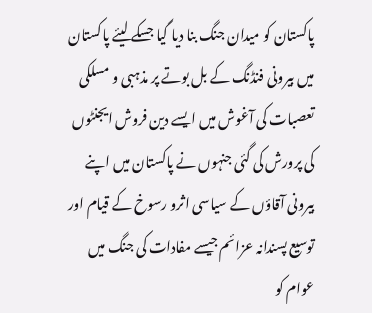پاکستان کو میدان جنگ بنا دیا گیا جسکے لیئے پاکستان میں بیرونی فنڈنگ کے بل بوتے پر مذہبی و مسلکی تعصبات کی آغوش میں ایسے دین فروش ایجنٹوں کی پرورش کی گئی جنہوں نے پاکستان میں اپنے بیرونی آقاؤں کے سیاسی اثرو رسوخ کے قیام اور توسیع پسندانہ عزائم جیسے مفادات کی جنگ میں عوام کو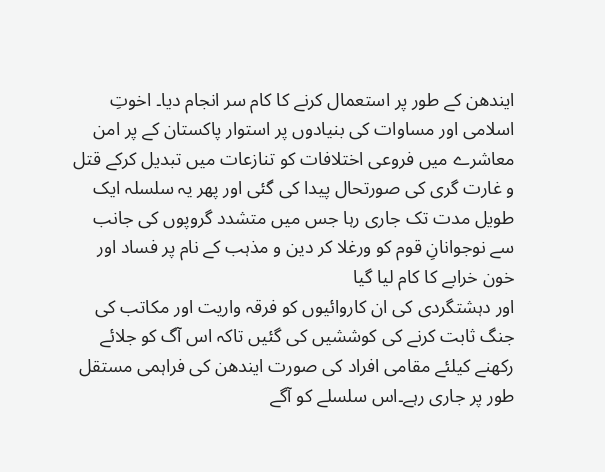ایندھن کے طور پر استعمال کرنے کا کام سر انجام دیا۔ اخوتِ اسلامی اور مساوات کی بنیادوں پر استوار پاکستان کے پر امن معاشرے میں فروعی اختلافات کو تنازعات میں تبدیل کرکے قتل و غارت گری کی صورتحال پیدا کی گئی اور پھر یہ سلسلہ ایک طویل مدت تک جاری رہا جس میں متشدد گروپوں کی جانب سے نوجوانانِ قوم کو ورغلا کر دین و مذہب کے نام پر فساد اور خون خرابے کا کام لیا گیا
اور دہشتگردی کی ان کاروائیوں کو فرقہ واریت اور مکاتب کی جنگ ثابت کرنے کی کوششیں کی گئیں تاکہ اس آگ کو جلائے رکھنے کیلئے مقامی افراد کی صورت ایندھن کی فراہمی مستقل طور پر جاری رہے۔اس سلسلے کو آگے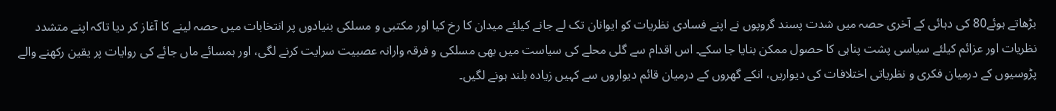بڑھاتے ہوئے80 کی دہائی کے آخری حصہ میں شدت پسند گروپوں نے اپنے فسادی نظریات کو ایوانان تک لے جانے کیلئے میدان کا رخ کیا اور مکتبی و مسلکی بنیادوں پر انتخابات میں حصہ لینے کا آغاز کر دیا تاکہ اپنے متشدد نظریات اور عزائم کیلئے سیاسی پشت پناہی کا حصول ممکن بنایا جا سکے۔ اس اقدام سے گلی محلے کی سیاست میں بھی مسلکی و فرقہ وارانہ عصبیت سرایت کرنے لگی، اور ہمسائے ماں جائے کی روایات پر یقین رکھنے والے پڑوسیوں کے درمیان فکری و نظریاتی اختلافات کی دیواریں، انکے گھروں کے درمیان قائم دیواروں سے کہیں زیادہ بلند ہونے لگیں۔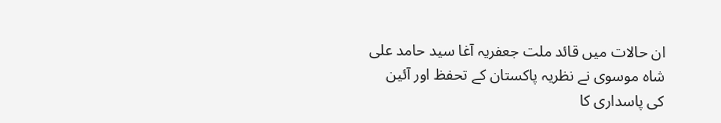ان حالات میں قائد ملت جعفریہ آغا سید حامد علی شاہ موسوی نے نظریہ پاکستان کے تحفظ اور آئین کی پاسداری کا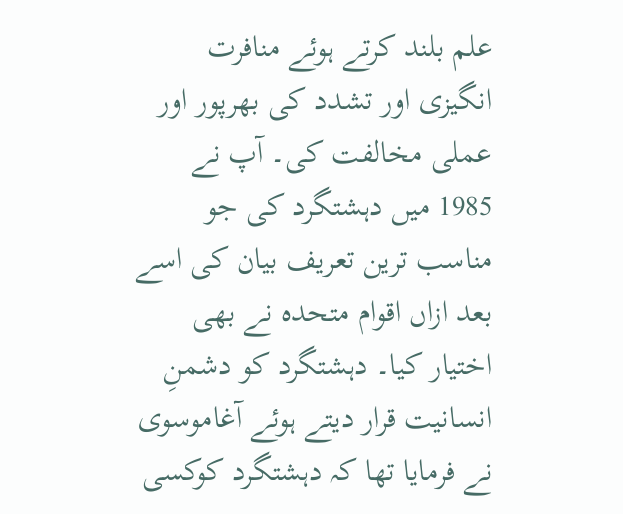علم بلند کرتے ہوئے منافرت انگیزی اور تشدد کی بھرپور اور عملی مخالفت کی۔ آپ نے 1985 میں دہشتگرد کی جو مناسب ترین تعریف بیان کی اسے بعد ازاں اقوام متحدہ نے بھی اختیار کیا۔ دہشتگرد کو دشمنِ انسانیت قرار دیتے ہوئے آغاموسوی نے فرمایا تھا کہ دہشتگرد کوکسی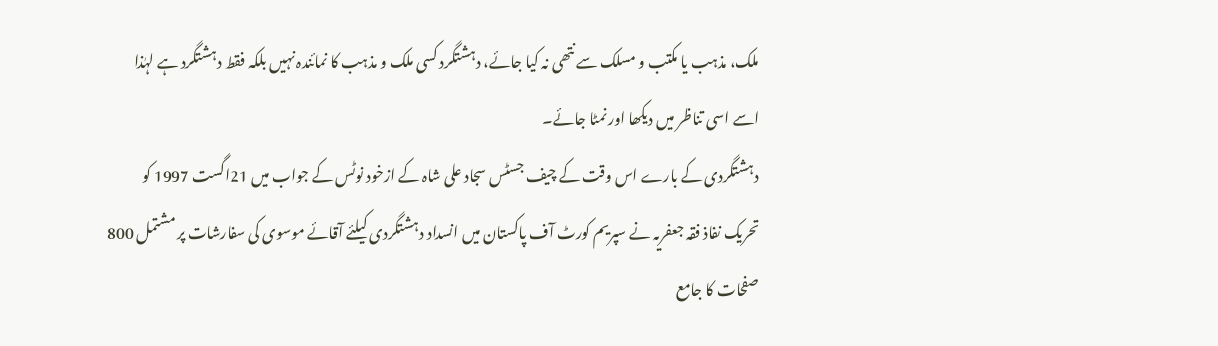ملک، مذہب یا مکتب و مسلک سے نتھی نہ کیا جائے، دہشتگرد کسی ملک و مذہب کا نمائندہ نہیں بلکہ فقط دہشتگرد ہے لہٰذا اسے اسی تناظر میں دیکھا اور نمٹا جائے۔
دہشتگردی کے بارے اس وقت کے چیف جسٹس سجاد علی شاہ کے ازخود نوٹس کے جواب میں 21اگست 1997 کو تحریک نفاذ فقہ جعفریہ نے سپریم کورٹ آف پاکستان میں انسداد دہشتگردی کیلئے آقائے موسوی کی سفارشات پر مشتمل 800 صفحات کا جامع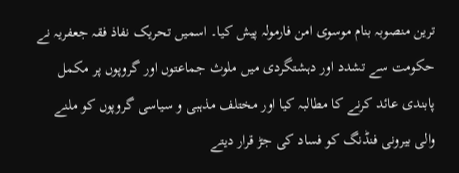ترین منصوبہ بنام موسوی امن فارمولہ پیش کیا۔ اسمیں تحریک نفاذ فقہ جعفریہ نے حکومت سے تشدد اور دہشتگردی میں ملوث جماعتوں اور گروپوں پر مکمل پابندی عائد کرنے کا مطالبہ کیا اور مختلف مذہبی و سیاسی گروپوں کو ملنے والی بیرونی فنڈنگ کو فساد کی جڑ قرار دیتے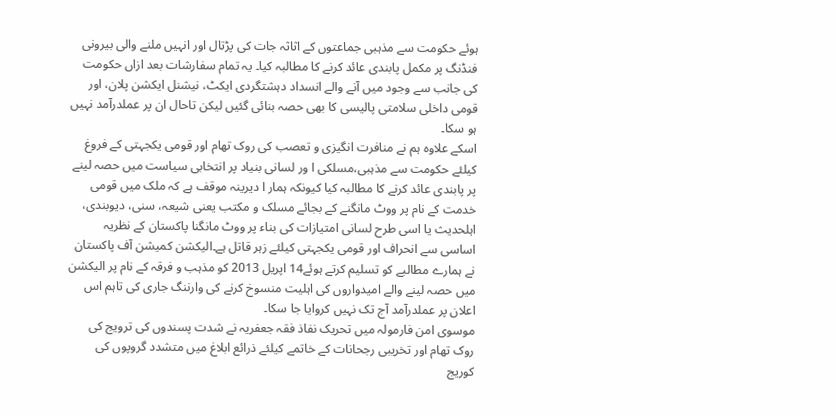ہوئے حکومت سے مذہبی جماعتوں کے اثاثہ جات کی پڑتال اور انہیں ملنے والی بیرونی فنڈنگ پر مکمل پابندی عائد کرنے کا مطالبہ کیا۔ یہ تمام سفارشات بعد ازاں حکومت کی جانب سے وجود میں آنے والے انسداد دہشتگردی ایکٹ، نیشنل ایکشن پلان، اور قومی داخلی سلامتی پالیسی کا بھی حصہ بنائی گئیں لیکن تاحال ان پر عملدرآمد نہیں ہو سکا۔
اسکے علاوہ ہم نے منافرت انگیزی و تعصب کی روک تھام اور قومی یکجہتی کے فروغ کیلئے حکومت سے مذہبی،مسلکی ا ور لسانی بنیاد پر انتخابی سیاست میں حصہ لینے پر پابندی عائد کرنے کا مطالبہ کیا کیونکہ ہمار ا دیرینہ موقف ہے کہ ملک میں قومی خدمت کے نام پر ووٹ مانگنے کے بجائے مسلک و مکتب یعنی شیعہ، سنی، دیوبندی، اہلحدیث یا اسی طرح لسانی امتیازات کی بناء پر ووٹ مانگنا پاکستان کے نظریہ اساسی سے انحراف اور قومی یکجہتی کیلئے زہر قاتل ہے۔الیکشن کمیشن آف پاکستان نے ہمارے مطالبے کو تسلیم کرتے ہوئے14 اپریل 2013 کو مذہب و فرقہ کے نام پر الیکشن میں حصہ لینے والے امیدواروں کی اہلیت منسوخ کرنے کی وارننگ جاری کی تاہم اس اعلان پر عملدرآمد آج تک نہیں کروایا جا سکا۔
موسوی امن فارمولہ میں تحریک نفاذ فقہ جعفریہ نے شدت پسندوں کی ترویج کی روک تھام اور تخریبی رجحانات کے خاتمے کیلئے ذرائع ابلاغ میں متشدد گروپوں کی کوریج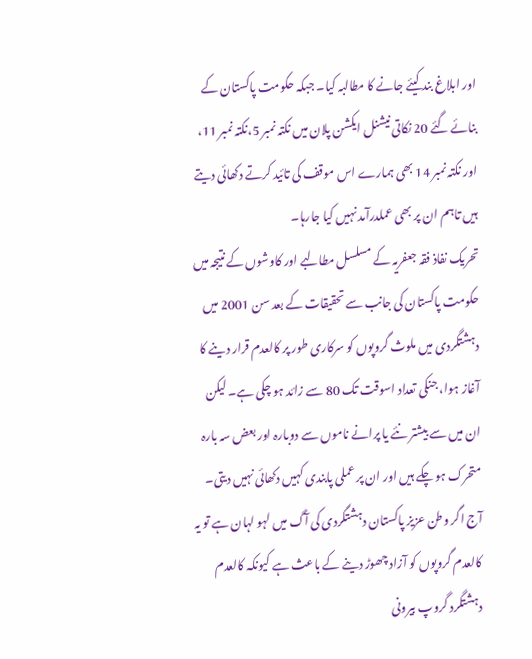اور ابلاغ بند کیئے جانے کا مطالبہ کیا۔ جبکہ حکومت پاکستان کے بنائے گئے 20 نکاتی نیشنل ایکشن پلان میں نکتہ نمبر 5،نکتہ نمبر 11، اور نکتہ نمبر 14 بھی ہمارے اس موقف کی تائید کرتے دکھائی دیتے ہیں تاہم ان پر بھی عملدرآمد نہیں کیا جارہا۔
تحریک نفاذ فقہ جعفریہ کے مسلسل مطالبے اور کاوشوں کے نتیجہ میں حکومت پاکستان کی جانب سے تحقیقات کے بعد سن 2001 میں دہشتگردی میں ملوث گروپوں کو سرکاری طور پر کالعدم قرار دینے کا آغاز ہوا، جنکی تعداد اسوقت تک 80 سے زائد ہو چکی ہے۔ لیکن ان میں سے بیشتر نئے یا پرانے ناموں سے دوبارہ اور بعض سہ بارہ متحرک ہو چکے ہیں اور ان پر عملی پابندی کہیں دکھائی نہیں دیتی۔
آج اگر وطن عزیز پاکستان دہشتگردی کی آگ میں لہو لہان ہے تو یہ کالعدم گروپوں کو آزاد چھوڑ دینے کے باعث ہے کیونکہ کالعدم دہشتگرد گروپ بیرونی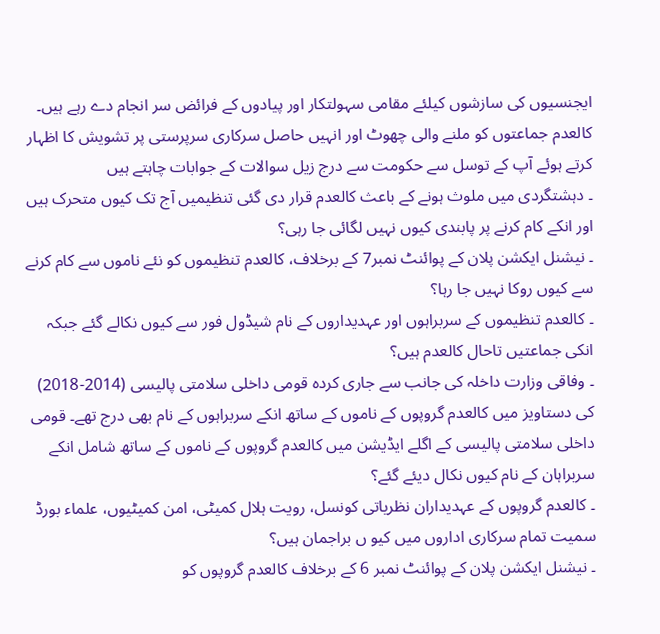ایجنسیوں کی سازشوں کیلئے مقامی سہولتکار اور پیادوں کے فرائض سر انجام دے رہے ہیں۔ کالعدم جماعتوں کو ملنے والی چھوٹ اور انہیں حاصل سرکاری سرپرستی پر تشویش کا اظہار کرتے ہوئے آپ کے توسل سے حکومت سے درج زیل سوالات کے جوابات چاہتے ہیں
۔ دہشتگردی میں ملوث ہونے کے باعث کالعدم قرار دی گئی تنظیمیں آج تک کیوں متحرک ہیں اور انکے کام کرنے پر پابندی کیوں نہیں لگائی جا رہی؟
۔ نیشنل ایکشن پلان کے پوائنٹ نمبر7 کے برخلاف، کالعدم تنظیموں کو نئے ناموں سے کام کرنے سے کیوں روکا نہیں جا رہا؟
۔ کالعدم تنظیموں کے سربراہوں اور عہدیداروں کے نام شیڈول فور سے کیوں نکالے گئے جبکہ انکی جماعتیں تاحال کالعدم ہیں؟
۔ وفاقی وزارت داخلہ کی جانب سے جاری کردہ قومی داخلی سلامتی پالیسی (2014-2018) کی دستاویز میں کالعدم گروپوں کے ناموں کے ساتھ انکے سربراہوں کے نام بھی درج تھے۔ قومی داخلی سلامتی پالیسی کے اگلے ایڈیشن میں کالعدم گروپوں کے ناموں کے ساتھ شامل انکے سربراہان کے نام کیوں نکال دیئے گئے؟
۔ کالعدم گروپوں کے عہدیداران نظریاتی کونسل، رویت ہلال کمیٹی، امن کمیٹیوں، علماء بورڈ سمیت تمام سرکاری اداروں میں کیو ں براجمان ہیں؟
۔ نیشنل ایکشن پلان کے پوائنٹ نمبر 6 کے برخلاف کالعدم گروپوں کو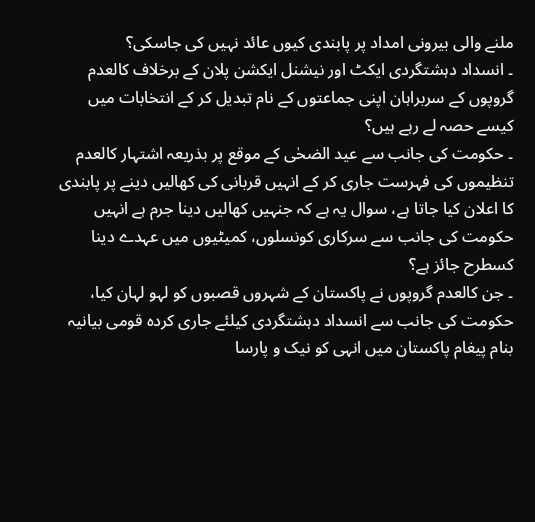ملنے والی بیرونی امداد پر پابندی کیوں عائد نہیں کی جاسکی؟
۔ انسداد دہشتگردی ایکٹ اور نیشنل ایکشن پلان کے برخلاف کالعدم گروپوں کے سربراہان اپنی جماعتوں کے نام تبدیل کر کے انتخابات میں کیسے حصہ لے رہے ہیں؟
۔ حکومت کی جانب سے عید الضحٰی کے موقع پر بذریعہ اشتہار کالعدم تنظیموں کی فہرست جاری کر کے انہیں قربانی کی کھالیں دینے پر پابندی کا اعلان کیا جاتا ہے، سوال یہ ہے کہ جنہیں کھالیں دینا جرم ہے انہیں حکومت کی جانب سے سرکاری کونسلوں، کمیٹیوں میں عہدے دینا کسطرح جائز ہے؟
۔ جن کالعدم گروپوں نے پاکستان کے شہروں قصبوں کو لہو لہان کیا، حکومت کی جانب سے انسداد دہشتگردی کیلئے جاری کردہ قومی بیانیہ بنام پیغام پاکستان میں انہی کو نیک و پارسا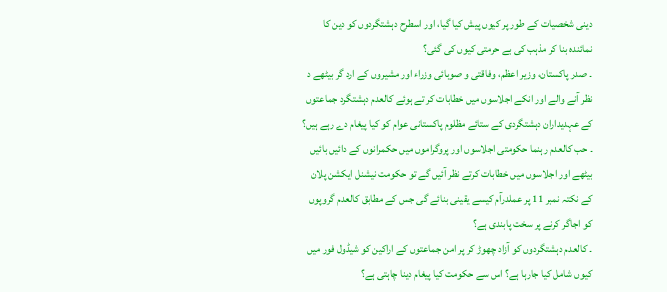دینی شخصیات کے طور پر کیوں پیش کیا گیا، اور اسطرح دہشتگردوں کو دین کا نمائندہ بنا کر مذہب کی بے حرمتی کیوں کی گئی؟
۔ صدر پاکستان، وزیر اعظم، وفاقتی و صوبائی وزراء اور مشیروں کے ارد گر بیٹھے د نظر آنے والے اور انکے اجلاسوں میں خطابات کر تے ہوئے کالعدم دہشتگرد جماعتوں کے عہدیداران دہشتگردی کے ستائے مظلوم پاکستانی عوام کو کیا پیغام دے رہے ہیں؟
۔ حب کالعدم رہنما حکومتی اجلاسوں اور پروگراموں میں حکمرانوں کے دائیں بائیں بیٹھے اور اجلاسوں میں خطابات کرتے نظر آئیں گے تو حکومت نیشنل ایکشن پلان کے نکتہ نمبر 11 پر عملدرآم کیسے یقینی بنائے گی جس کے مطابق کالعدم گروپوں کو اجاگر کرنے پر سخت پابندی ہے؟
۔ کالعدم دہشتگردوں کو آزاد چھوڑ کر پر امن جماعتوں کے اراکین کو شیڈول فور میں کیوں شامل کیا جارہا ہے؟ اس سے حکومت کیا پیغام دینا چاہتی ہے؟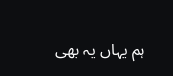ہم یہاں یہ بھی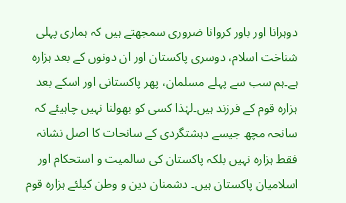دوہرانا اور باور کروانا ضروری سمجھتے ہیں کہ ہماری پہلی شناخت اسلام، دوسری پاکستان اور ان دونوں کے بعد ہزارہ ہے۔ہم سب سے پہلے مسلمان، پھر پاکستانی اور اسکے بعد ہزارہ قوم کے فرزند ہیں۔لہٰذا کسی کو بھولنا نہیں چاہیئے کہ سانحہ مچھ جیسے دہشتگردی کے سانحات کا اصل نشانہ فقط ہزارہ نہیں بلکہ پاکستان کی سالمیت و استحکام اور اسلامیان پاکستان ہیں۔ دشمنان دین و وطن کیلئے ہزارہ قوم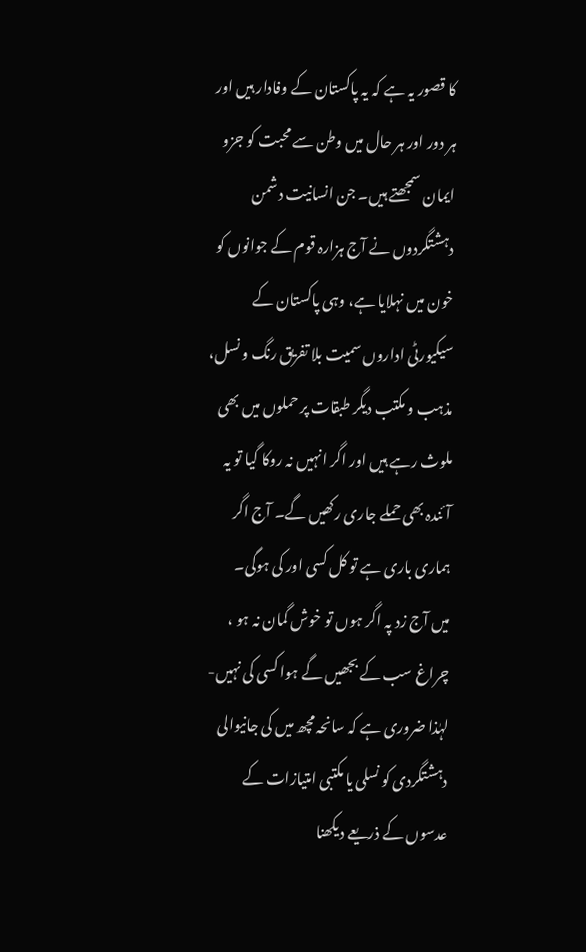کا قصور یہ ہے کہ یہ پاکستان کے وفادار ہیں اور ہر دور اور ہر حال میں وطن سے محبت کو جزو ایمان سمجھتے ہیں۔ جن انسانیت دشمن دہشتگردوں نے آج ہزارہ قوم کے جوانوں کو خون میں نہلایا ہے، وہی پاکستان کے سیکیورٹی اداروں سمیت بلا تفریق رنگ و نسل، مذہب و مکتب دیگر طبقات پر حملوں میں بھی ملوث رہے ہیں اور اگر انہیں نہ روکا گیا تو یہ آئندہ بھی حملے جاری رکھیں گے۔ آج اگر ہماری باری ہے تو کل کسی اور کی ہوگی۔
میں آج زد پہ اگر ہوں تو خوش گمان نہ ہو ، چراغ سب کے بجھیں گے ہوا کسی کی نہیں- لہٰذا ضروری ہے کہ سانحہ مچھ میں کی جانیوالی دہشتگردی کو نسلی یا مکتبی امتیازات کے عدسوں کے ذریعے دیکھنا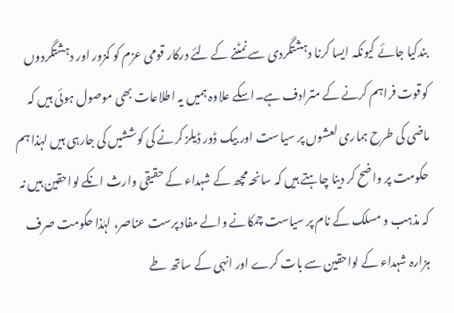بندکیا جائے کیونکہ ایسا کرنا دہشتگردی سے نمٹنے کے لئے درکار قومی عزم کو کمزور اور دہشتگردوں کوقوت فراہم کرنے کے مترادف ہے۔اسکے علاوہ ہمیں یہ اطلاعات بھی موصول ہوئی ہیں کہ ماضی کی طرح ہماری لعشوں پر سیاست اور بیک ڈور ڈیلز کرنے کی کوششیں کی جارہی ہیں لہٰذا ہم حکومت پر واضح کر دینا چاہتے ہیں کہ سانحہ مچھ کے شہداء کے حقیقی وارث انکے لواحقین ہیں نہ کہ مذہب و مسلک کے نام پر سیاست چمکانے والے مفاد پرست عناصر، لہٰذا حکومت صرف ہزارہ شہداء کے لواحقین سے بات کرے اور انہی کے ساتھ طے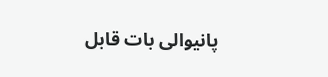پانیوالی بات قابل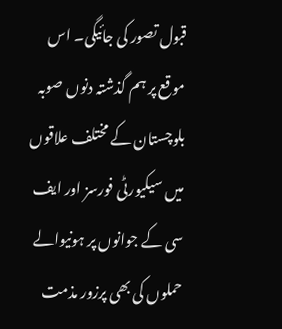قبول تصور کی جائیگی۔ اس موقع پر ہم گذشتہ دنوں صوبہ بلوچستان کے مختلف علاقوں میں سیکیورٹی فورسز اور ایف سی کے جوانوں پر ہونیوالے حملوں کی بھی پرزور مذمت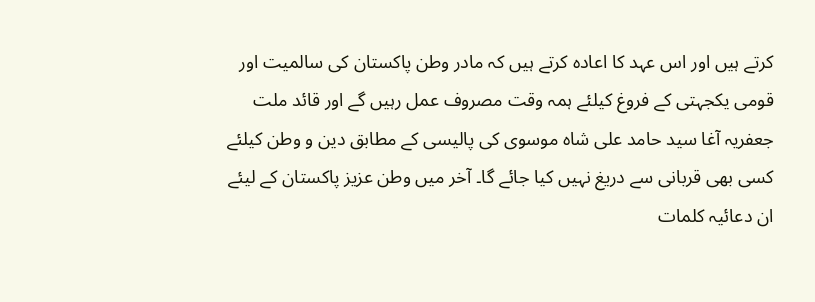کرتے ہیں اور اس عہد کا اعادہ کرتے ہیں کہ مادر وطن پاکستان کی سالمیت اور قومی یکجہتی کے فروغ کیلئے ہمہ وقت مصروف عمل رہیں گے اور قائد ملت جعفریہ آغا سید حامد علی شاہ موسوی کی پالیسی کے مطابق دین و وطن کیلئے کسی بھی قربانی سے دریغ نہیں کیا جائے گا۔ آخر میں وطن عزیز پاکستان کے لیئے ان دعائیہ کلمات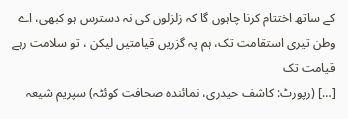کے ساتھ اختتام کرنا چاہوں گا کہ زلزلوں کی نہ دسترس ہو کبھی، اے وطن تیری استقامت تک، ہم پہ گزریں قیامتیں لیکن ، تو سلامت رہے قیامت تک
[…] (رپورٹ: کاشف حیدری، نمائندہ صحافت کوئٹہ) سپریم شیعہ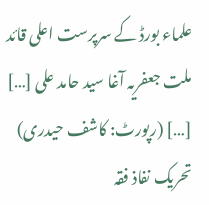علماء بورڈ کے سرپرست اعلی قائد ملت جعفریہ آغا سید حامد علی […]
[…] (رپورٹ: کاشف حیدری) تحریک نفاذ فقہ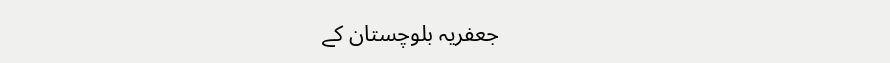جعفریہ بلوچستان کے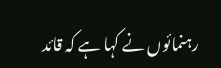رہنمائوں نے کہا ہے کہ قائد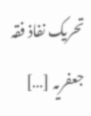تحریک نفاذ فقہ جعفریہ […]